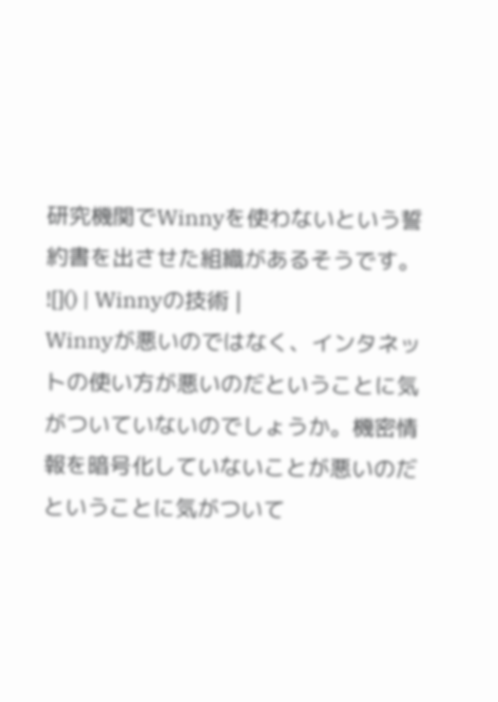研究機関でWinnyを使わないという誓約書を出させた組織があるそうです。
![]() | Winnyの技術 |
Winnyが悪いのではなく、インタネットの使い方が悪いのだということに気がついていないのでしょうか。機密情報を暗号化していないことが悪いのだということに気がついて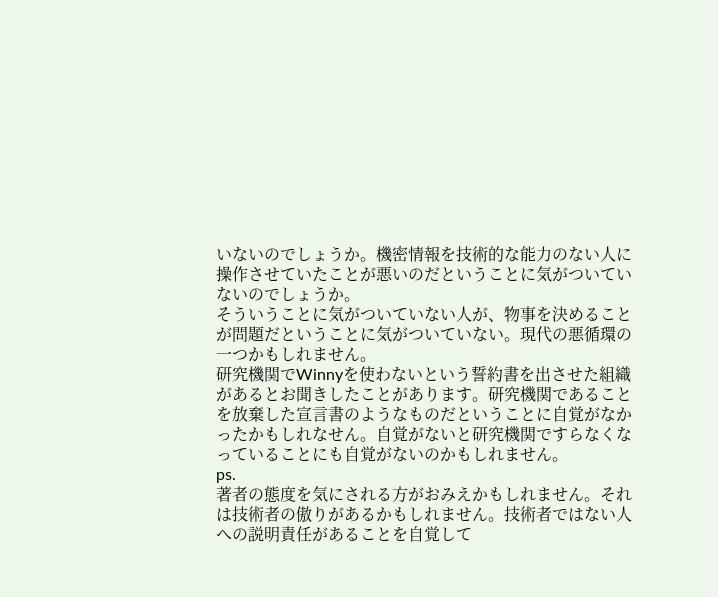いないのでしょうか。機密情報を技術的な能力のない人に操作させていたことが悪いのだということに気がついていないのでしょうか。
そういうことに気がついていない人が、物事を決めることが問題だということに気がついていない。現代の悪循環の一つかもしれません。
研究機関でWinnyを使わないという誓約書を出させた組織があるとお聞きしたことがあります。研究機関であることを放棄した宣言書のようなものだということに自覚がなかったかもしれなせん。自覚がないと研究機関ですらなくなっていることにも自覚がないのかもしれません。
ps.
著者の態度を気にされる方がおみえかもしれません。それは技術者の傲りがあるかもしれません。技術者ではない人への説明責任があることを自覚して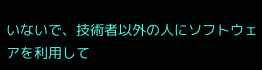いないで、技術者以外の人にソフトウェアを利用して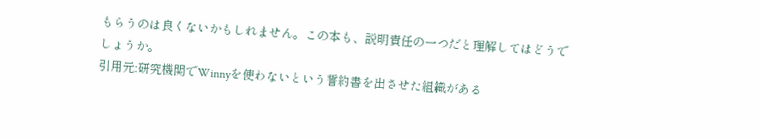もらうのは良くないかもしれません。この本も、説明責任の一つだと理解してはどうでしょうか。
引用元:研究機関でWinnyを使わないという誓約書を出させた組織がある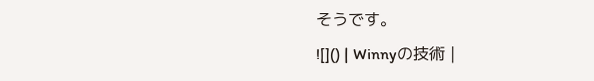そうです。
![]() | Winnyの技術 |